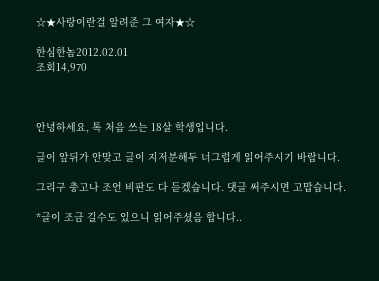☆★사랑이란걸 알려준 그 여자★☆

한심한놈2012.02.01
조회14,970



안녕하세요, 톡 처음 쓰는 18살 학생입니다.

글이 앞뒤가 안맞고 글이 지저분해두 너그럽게 읽어주시기 바랍니다.

그리구 충고나 조언 비판도 다 듣겠습니다. 댓글 써주시면 고맙습니다.

*글이 조금 길수도 있으니 읽어주셨음 합니다..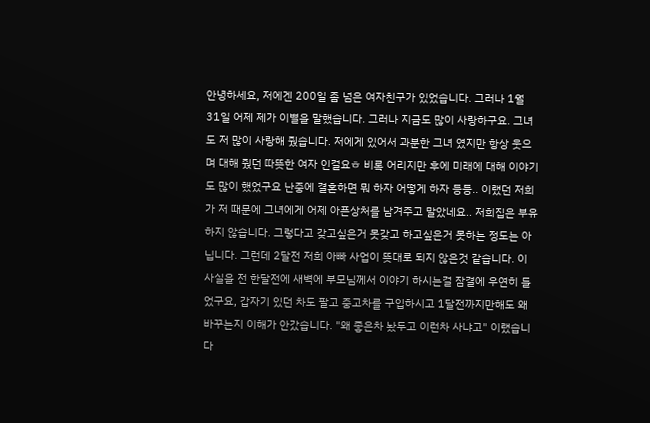안녕하세요, 저에겐 200일 좀 넘은 여자친구가 있었습니다. 그러나 1월 31일 어제 제가 이별을 말했습니다. 그러나 지금도 많이 사랑하구요. 그녀도 저 많이 사랑해 줬습니다. 저에게 있어서 과분한 그녀 였지만 항상 웃으며 대해 줬던 따뜻한 여자 인걸요ㅎ 비록 어리지만 후에 미래에 대해 이야기도 많이 했었구요 난중에 결혼하면 뭐 하자 어떻게 하자 등등.. 이랬던 저희가 저 때문에 그녀에게 어제 아픈상처를 남겨주고 말았네요.. 저희집은 부유하지 않습니다. 그렇다고 갖고싶은거 못갖고 하고싶은거 못하는 정도는 아닙니다. 그런데 2달전 저희 아빠 사업이 뜻대로 되지 않은것 같습니다. 이 사실을 전 한달전에 새벽에 부모님께서 이야기 하시는걸 잠결에 우연히 들었구요, 갑자기 있던 차도 팔고 중고차를 구입하시고 1달전까지만해도 왜 바꾸는지 이해가 안갔습니다. "왜 좋은차 놨두고 이런차 사냐고" 이랬습니다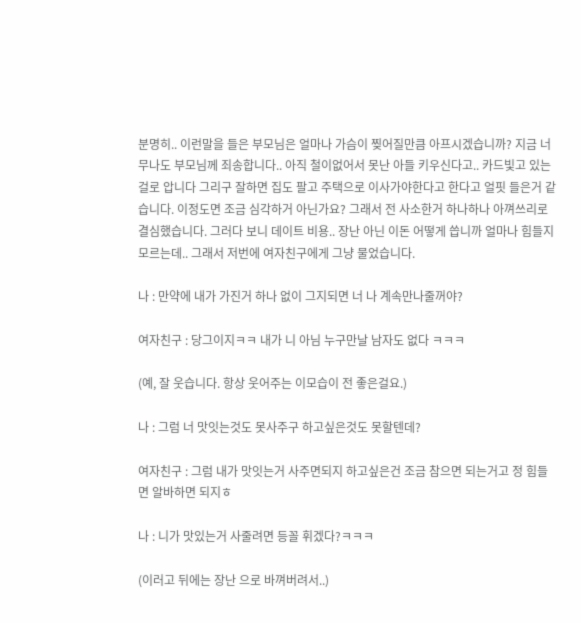분명히.. 이런말을 들은 부모님은 얼마나 가슴이 찢어질만큼 아프시겠습니까? 지금 너무나도 부모님께 죄송합니다.. 아직 철이없어서 못난 아들 키우신다고.. 카드빛고 있는걸로 압니다 그리구 잘하면 집도 팔고 주택으로 이사가야한다고 한다고 얼핏 들은거 같습니다. 이정도면 조금 심각하거 아닌가요? 그래서 전 사소한거 하나하나 아껴쓰리로 결심했습니다. 그러다 보니 데이트 비용.. 장난 아닌 이돈 어떻게 씁니까 얼마나 힘들지 모르는데.. 그래서 저번에 여자친구에게 그냥 물었습니다.

나 : 만약에 내가 가진거 하나 없이 그지되면 너 나 계속만나줄꺼야?

여자친구 : 당그이지ㅋㅋ 내가 니 아님 누구만날 남자도 없다 ㅋㅋㅋ

(예, 잘 웃습니다. 항상 웃어주는 이모습이 전 좋은걸요.)

나 : 그럼 너 맛잇는것도 못사주구 하고싶은것도 못할텐데?

여자친구 : 그럼 내가 맛잇는거 사주면되지 하고싶은건 조금 참으면 되는거고 정 힘들면 알바하면 되지ㅎ

나 : 니가 맛있는거 사줄려면 등꼴 휘겠다?ㅋㅋㅋ

(이러고 뒤에는 장난 으로 바껴버려서..)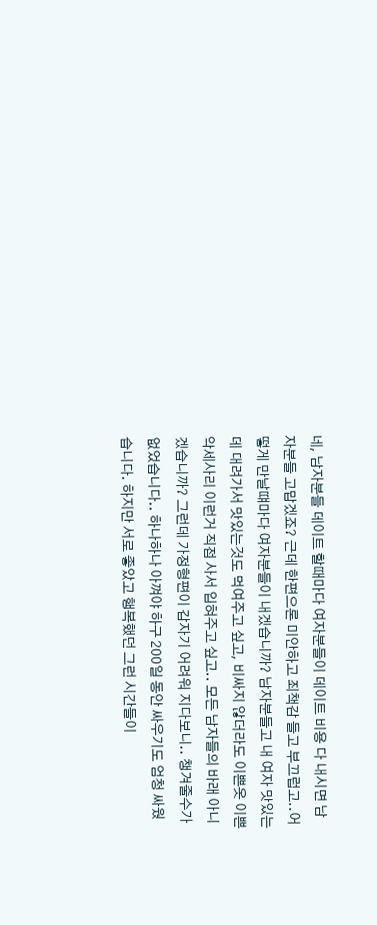네, 남자분들 데이트 할때마다 여자분들이 데이트 비용 다 내시면 남자분들 고맙겠죠? 근데 한편으론 미안하고 죄책감 들고 부끄럽고..어떻게 만날떄마다 여자분들이 내겠습니까? 남자분들고 내 여자 맛있는데 대려가서 맛있는것도 먹여주고 싶고, 비싸지 않더라도 이쁜옷 이쁜악세사리 이런거 직접 사서 입혀주고 싶고.. 모든 남자들의 바래 아니겠습니까? 그런데 가정형편이 갑자기 어려워 지다보니.. 챙겨줄수가 없었습니다.. 하나하나 아껴야 하구 200일 동안 싸우기도 엄청 싸웠습니다. 하지만 서로 좋았고 행복했던 그런 시간들이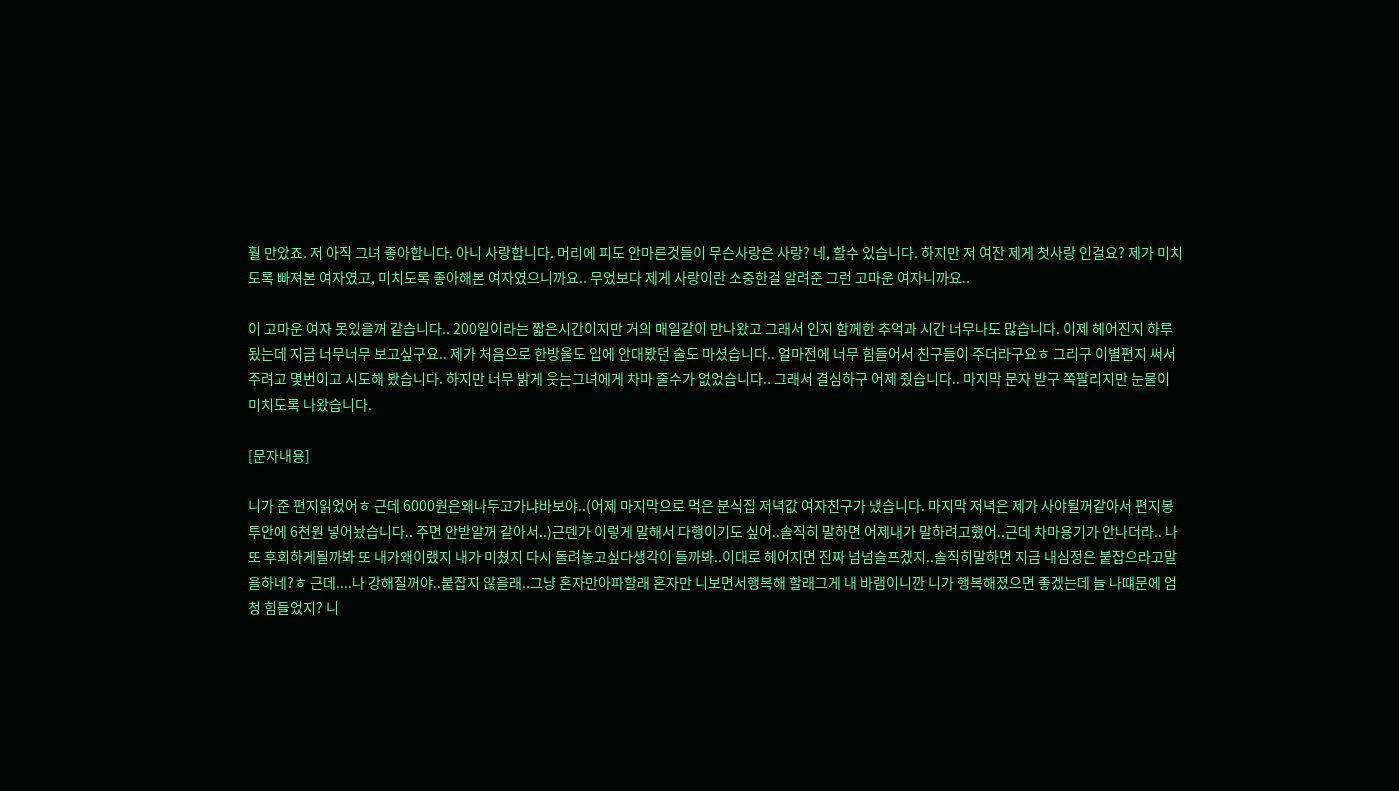훨 만았죠. 저 아직 그녀 좋아합니다. 아니 사랑합니다. 머리에 피도 안마른것들이 무슨사랑은 사랑? 네, 할수 있습니다. 하지만 저 여잔 제게 첫사랑 인걸요? 제가 미치도록 빠져본 여자였고, 미치도록 좋아해본 여자였으니까요.. 무었보다 제게 사랑이란 소중한걸 알려준 그런 고마운 여자니까요..

이 고마운 여자 못있을꺼 같습니다.. 200일이라는 짧은시간이지만 거의 매일같이 만나왔고 그래서 인지 함께한 추억과 시간 너무나도 많습니다. 이제 헤어진지 하루 됬는데 지금 너무너무 보고싶구요.. 제가 처음으로 한방울도 입에 안대봤던 술도 마셨습니다.. 얼마전에 너무 힘들어서 친구들이 주더라구요ㅎ 그리구 이별편지 써서 주려고 몇번이고 시도해 봤습니다. 하지만 너무 밝게 웃는그녀에게 차마 줄수가 없었습니다.. 그래서 결심하구 어제 줬습니다.. 마지막 문자 받구 쪽팔리지만 눈물이 미치도록 나왔습니다.

[문자내용]

니가 준 편지읽었어ㅎ 근데 6000원은왜나두고가냐바보야..(어제 마지막으로 먹은 분식집 저녁값 여자친구가 냈습니다. 마지막 저녁은 제가 사야될꺼같아서 편지봉투안에 6천원 넣어놨습니다.. 주면 안받알꺼 같아서..)근덴가 이렇게 말해서 다행이기도 싶어..솔직히 말하면 어제내가 말하려고했어..근데 차마용기가 안나더라.. 나또 후회하게될까봐 또 내가왜이랬지 내가 미쳤지 다시 돌려놓고싶다생각이 들까봐..이대로 헤어지면 진짜 넘넘슬프겠지..솔직히말하면 지금 내심정은 붙잡으라고말을하네?ㅎ 근데....나 강해질꺼야..붙잡지 않을래..그냥 혼자만아파할래 혼자만 니보면서행복해 할래그게 내 바램이니깐 니가 행복해졌으면 좋겠는데 늘 나떄문에 엄청 힘들었지? 니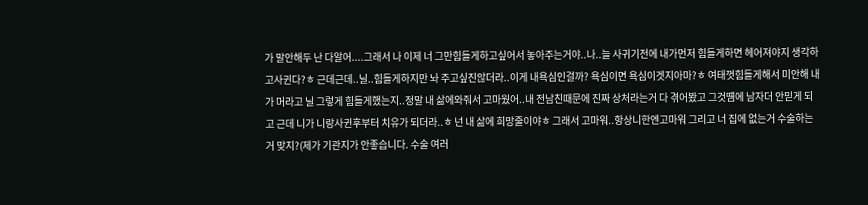가 말안해두 난 다알어....그래서 나 이제 너 그만힘들게하고싶어서 놓아주는거야..나..늘 사귀기전에 내가먼저 힘들게하면 헤어져야지 생각하고사귄다?ㅎ 근데근데..닐..힘들게하지만 놔 주고싶진않더라..이게 내욕심인걸까? 욕심이면 욕심이겟지아마?ㅎ 여태껏힘들게해서 미안해 내가 머라고 닐 그렇게 힘들게했는지..정말 내 삶에와줘서 고마웠어..내 전남친때문에 진짜 상처라는거 다 겪어봤고 그것떔에 남자더 안믿게 되고 근데 니가 니랑사귄후부터 치유가 되더라..ㅎ 넌 내 삶에 희망줄이야ㅎ 그래서 고마워..항상니한엔고마워 그리고 너 집에 없는거 수술하는거 맞지?(제가 기관지가 안좋습니다. 수술 여러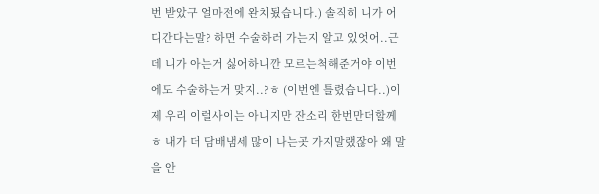번 받았구 얼마전에 완치됬습니다.) 솔직히 니가 어디간다는말? 하면 수술하러 가는지 알고 있엇어..근데 니가 아는거 싫어하니깐 모르는척해준거야 이번에도 수술하는거 맞지..?ㅎ (이번엔 틀렸습니다..)이제 우리 이럴사이는 아니지만 잔소리 한번만더할께ㅎ 내가 더 담배냄세 많이 나는곳 가지말랬잖아 왜 말을 안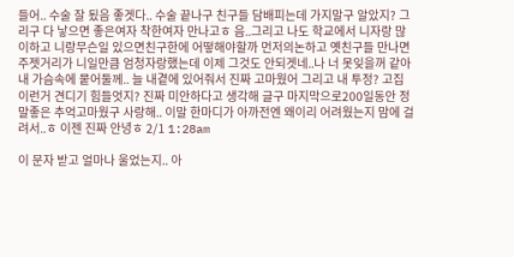들어.. 수술 잘 됬음 좋겟다.. 수술 끝나구 친구들 담배피는데 가지말구 알았지? 그리구 다 낳으면 좋은여자 착한여자 만나고ㅎ 음..그리고 나도 학교에서 니자랑 많이하고 니랑무슨일 있으면친구한에 어떻해야할까 먼저의논하고 옛친구들 만나면 주젯거리가 니일만큼 엄청자랑했는데 이제 그것도 안되겟네..나 너 못잊을꺼 같아 내 가슴속에 뭍어둘께.. 늘 내곁에 있어줘서 진짜 고마웠어 그리고 내 투정? 고집 이런거 견디기 힘들엇지? 진짜 미안하다고 생각해 글구 마지막으로200일동안 정말좋은 추억고마웠구 사랑해.. 이말 한마디가 아까전엔 왜이리 어려웠는지 맘에 걸려서..ㅎ 이젠 진짜 안녕ㅎ 2/1 1:28am

이 문자 받고 얼마나 울었는지.. 아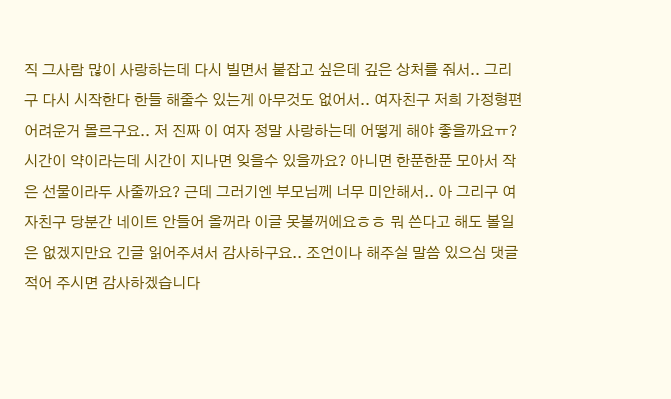직 그사람 많이 사랑하는데 다시 빌면서 붙잡고 싶은데 깊은 상처를 줘서.. 그리구 다시 시작한다 한들 해줄수 있는게 아무것도 없어서.. 여자친구 저희 가정형편 어려운거 몰르구요.. 저 진짜 이 여자 정말 사랑하는데 어떻게 해야 좋을까요ㅠ?시간이 약이라는데 시간이 지나면 잊을수 있을까요? 아니면 한푼한푼 모아서 작은 선물이라두 사줄까요? 근데 그러기엔 부모님께 너무 미안해서.. 아 그리구 여자친구 당분간 네이트 안들어 올꺼라 이글 못볼꺼에요ㅎㅎ 뭐 쓴다고 해도 볼일은 없겠지만요 긴글 읽어주셔서 감사하구요.. 조언이나 해주실 말씀 있으심 댓글 적어 주시면 감사하겠습니다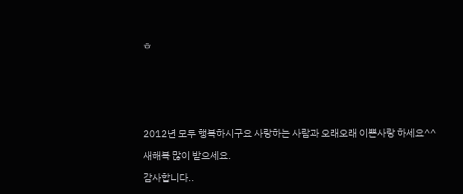ㅎ







2012년 모두 행복하시구요 사랑하는 사람과 오래오래 이쁜사랑 하세요^^

새해복 많이 받으세요.

감사합니다..